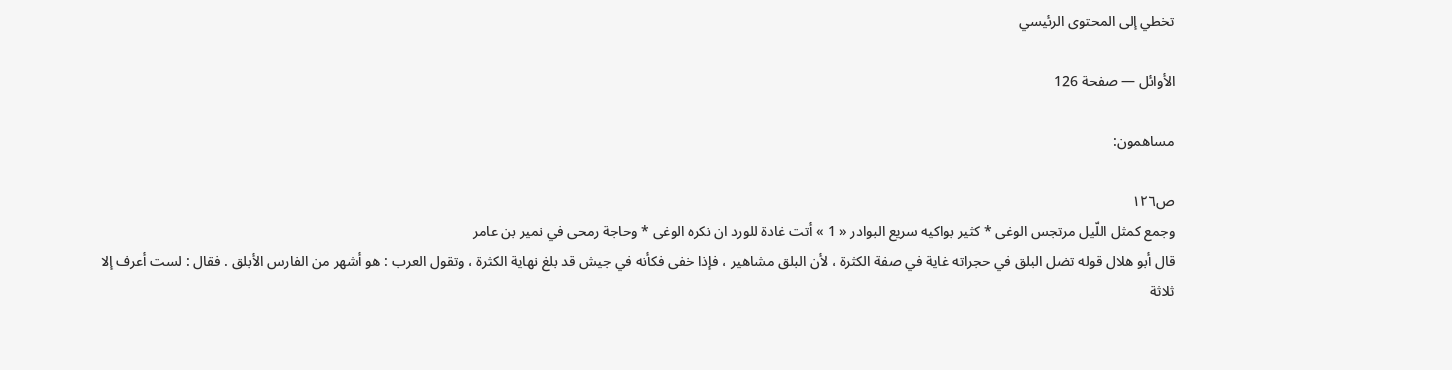تخطي إلى المحتوى الرئيسي

الأوائل — صفحة 126

مساهمون:

ص١٢٦
وجمع كمثل اللّيل مرتجس الوغى * كثير بواكيه سريع البوادر « 1 » أتت غادة للورد ان نكره الوغى * وحاجة رمحى في نمير بن عامر
قال أبو هلال قوله تضل البلق في حجراته غاية في صفة الكثرة ، لأن البلق مشاهير ، فإذا خفى فكأنه في جيش قد بلغ نهاية الكثرة ، وتقول العرب : هو أشهر من الفارس الأبلق . فقال : لست أعرف إلا ثلاثة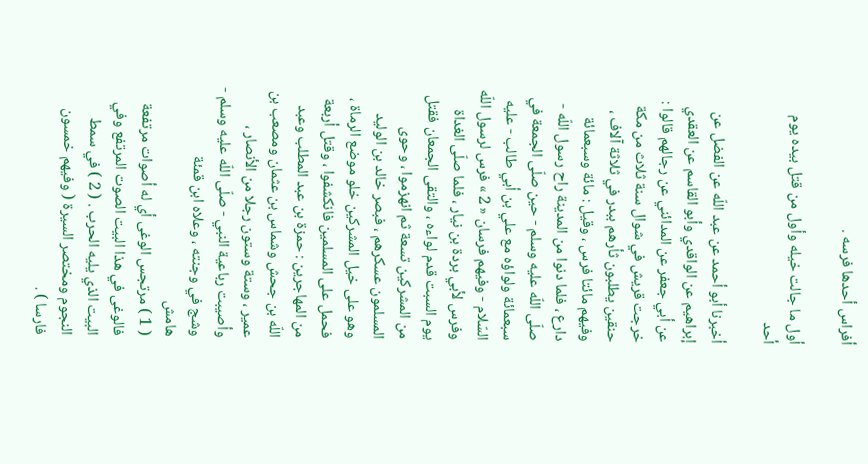أفراس أحدها فرسه .

أول ما جالت خيله وأول من قتل بيده يوم أحد

أخبرنا أبو أحمد عن عبد اللّه عن الفضل عن إبراهيم عن الواقدي وأبو القاسم عن العقدي عن أبي جعفر عن المدائني عن رجالهم قالوا : خرجت قريش في شوال سنة ثلاث من مكة حنقين يطلبون ثأرهم ببدر في ثلاثة آلاف ، وفيهم مائتا فرس ، وقيل : مائة وسبعمائة دارع ، فلما دنوا من المدينة راح رسول اللّه - صلّى اللّه عليه وسلم - حين صلّى الجمعة في سبعمائة ولواؤه مع علي بن أبي طالب - عليه السّلام - وفيهم فرسان « 2 » فرس لرسول اللّه وفرس لأبي بردة بن نيار ، فلما صلّى الغداة يوم السبت قدم لواءه ، والتقى الجمعان فقتل من المشركين تسعة ثم انهزموا ، وحوى المسلمون عسكرهم ، فبصر خالد بن الوليد وهو على خيل المشركين خلو موضع الرماة ، فحمل على المسلمين فانكشفوا ، وقتل أربعة من المهاجرين : حمزة بن عبد المطلب وعبد اللّه بن جحش وشماس بن عثمان ومصعب بن عمير ، وستة وستون رجلا من الأنصار ، وأصيبت رباعية النبي - صلّى اللّه عليه وسلم - وشج في وجنته ، وعلاه ابن قمئة
هامش
( 1 ) مرتجس الوغى أي له أصوات مرتفعة فالوغى في هذا البيت الصوت المرتفع وفي البيت الذي يليه الحرب . ( 2 ) في سمط النجوم ومختصر السيرة ( وفيهم خمسون فارسا ) .